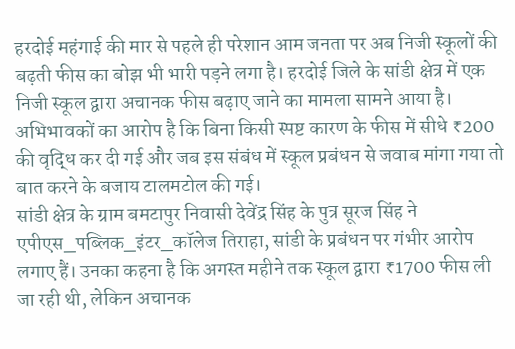हरदोई महंगाई की मार से पहले ही परेशान आम जनता पर अब निजी स्कूलों की बढ़ती फीस का बोझ भी भारी पड़ने लगा है। हरदोई जिले के सांडी क्षेत्र में एक निजी स्कूल द्वारा अचानक फीस बढ़ाए जाने का मामला सामने आया है। अभिभावकों का आरोप है कि बिना किसी स्पष्ट कारण के फीस में सीधे ₹200 की वृद्धि कर दी गई और जब इस संबंध में स्कूल प्रबंधन से जवाब मांगा गया तो बात करने के बजाय टालमटोल की गई।
सांडी क्षेत्र के ग्राम बमटापुर निवासी देवेंद्र सिंह के पुत्र सूरज सिंह ने एपीएस_पब्लिक_इंटर_कॉलेज तिराहा, सांडी के प्रबंधन पर गंभीर आरोप लगाए हैं। उनका कहना है कि अगस्त महीने तक स्कूल द्वारा ₹1700 फीस ली जा रही थी, लेकिन अचानक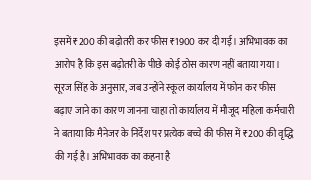इसमें ₹200 की बढ़ोतरी कर फीस ₹1900 कर दी गई। अभिभावक का आरोप है कि इस बढ़ोतरी के पीछे कोई ठोस कारण नहीं बताया गया।
सूरज सिंह के अनुसार, जब उन्होंने स्कूल कार्यालय में फोन कर फीस बढ़ाए जाने का कारण जानना चाहा तो कार्यालय में मौजूद महिला कर्मचारी ने बताया कि मैनेजर के निर्देश पर प्रत्येक बच्चे की फीस में ₹200 की वृद्धि की गई है। अभिभावक का कहना है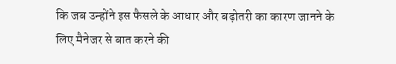कि जब उन्होंने इस फैसले के आधार और बढ़ोतरी का कारण जानने के लिए मैनेजर से बात करने की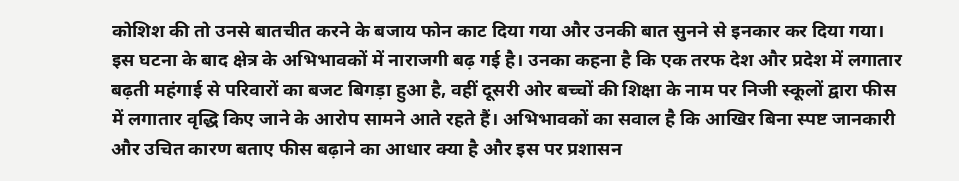कोशिश की तो उनसे बातचीत करने के बजाय फोन काट दिया गया और उनकी बात सुनने से इनकार कर दिया गया।
इस घटना के बाद क्षेत्र के अभिभावकों में नाराजगी बढ़ गई है। उनका कहना है कि एक तरफ देश और प्रदेश में लगातार बढ़ती महंगाई से परिवारों का बजट बिगड़ा हुआ है, वहीं दूसरी ओर बच्चों की शिक्षा के नाम पर निजी स्कूलों द्वारा फीस में लगातार वृद्धि किए जाने के आरोप सामने आते रहते हैं। अभिभावकों का सवाल है कि आखिर बिना स्पष्ट जानकारी और उचित कारण बताए फीस बढ़ाने का आधार क्या है और इस पर प्रशासन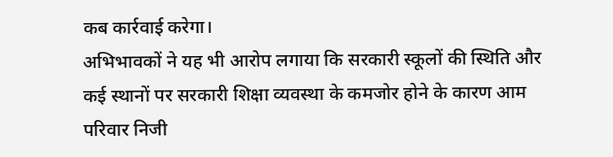कब कार्रवाई करेगा।
अभिभावकों ने यह भी आरोप लगाया कि सरकारी स्कूलों की स्थिति और कई स्थानों पर सरकारी शिक्षा व्यवस्था के कमजोर होने के कारण आम परिवार निजी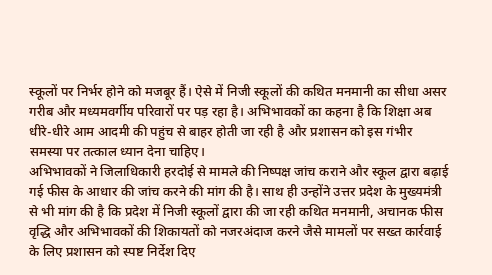स्कूलों पर निर्भर होने को मजबूर हैं। ऐसे में निजी स्कूलों की कथित मनमानी का सीधा असर गरीब और मध्यमवर्गीय परिवारों पर पड़ रहा है। अभिभावकों का कहना है कि शिक्षा अब धीरे-धीरे आम आदमी की पहुंच से बाहर होती जा रही है और प्रशासन को इस गंभीर समस्या पर तत्काल ध्यान देना चाहिए।
अभिभावकों ने जिलाधिकारी हरदोई से मामले की निष्पक्ष जांच कराने और स्कूल द्वारा बढ़ाई गई फीस के आधार की जांच करने की मांग की है। साथ ही उन्होंने उत्तर प्रदेश के मुख्यमंत्री से भी मांग की है कि प्रदेश में निजी स्कूलों द्वारा की जा रही कथित मनमानी, अचानक फीस वृद्धि और अभिभावकों की शिकायतों को नजरअंदाज करने जैसे मामलों पर सख्त कार्रवाई के लिए प्रशासन को स्पष्ट निर्देश दिए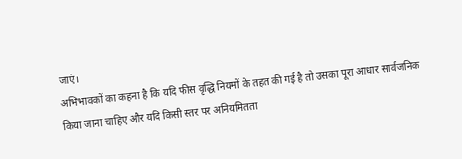जाएं।
अभिभावकों का कहना है कि यदि फीस वृद्धि नियमों के तहत की गई है तो उसका पूरा आधार सार्वजनिक किया जाना चाहिए और यदि किसी स्तर पर अनियमितता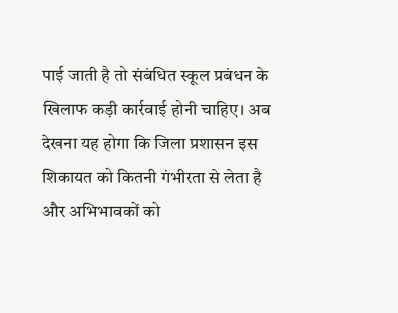पाई जाती है तो संबंधित स्कूल प्रबंधन के खिलाफ कड़ी कार्रवाई होनी चाहिए। अब देखना यह होगा कि जिला प्रशासन इस शिकायत को कितनी गंभीरता से लेता है और अभिभावकों को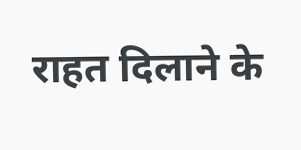राहत दिलाने के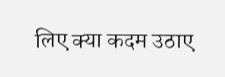लिए क्या कदम उठाए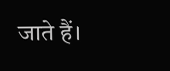जाते हैं।